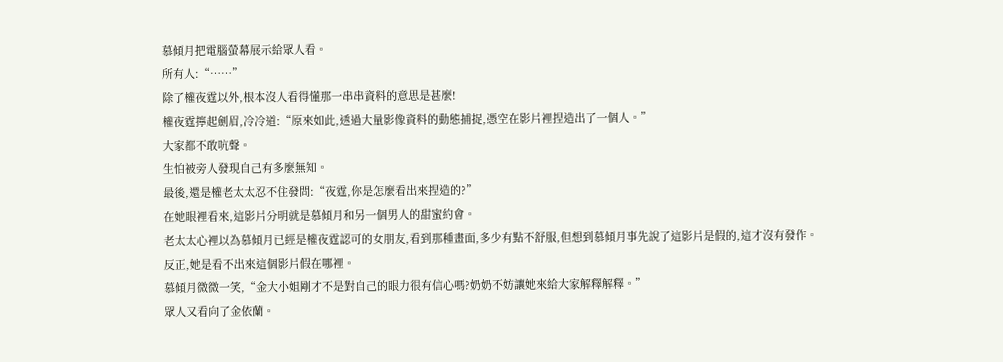慕傾月把電腦螢幕展示給眾人看。
所有人:“……”
除了權夜霆以外,根本沒人看得懂那一串串資料的意思是甚麼!
權夜霆擰起劍眉,冷冷道:“原來如此,透過大量影像資料的動態捕捉,憑空在影片裡捏造出了一個人。”
大家都不敢吭聲。
生怕被旁人發現自己有多麼無知。
最後,還是權老太太忍不住發問:“夜霆,你是怎麼看出來捏造的?”
在她眼裡看來,這影片分明就是慕傾月和另一個男人的甜蜜約會。
老太太心裡以為慕傾月已經是權夜霆認可的女朋友,看到那種畫面,多少有點不舒服,但想到慕傾月事先說了這影片是假的,這才沒有發作。
反正,她是看不出來這個影片假在哪裡。
慕傾月微微一笑,“金大小姐剛才不是對自己的眼力很有信心嗎?奶奶不妨讓她來給大家解釋解釋。”
眾人又看向了金依蘭。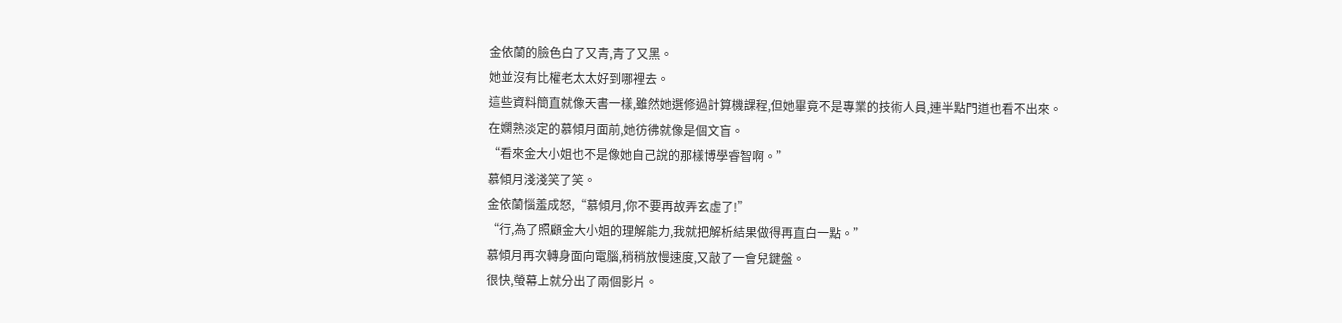金依蘭的臉色白了又青,青了又黑。
她並沒有比權老太太好到哪裡去。
這些資料簡直就像天書一樣,雖然她選修過計算機課程,但她畢竟不是專業的技術人員,連半點門道也看不出來。
在嫻熟淡定的慕傾月面前,她彷彿就像是個文盲。
“看來金大小姐也不是像她自己說的那樣博學睿智啊。”
慕傾月淺淺笑了笑。
金依蘭惱羞成怒,“慕傾月,你不要再故弄玄虛了!”
“行,為了照顧金大小姐的理解能力,我就把解析結果做得再直白一點。”
慕傾月再次轉身面向電腦,稍稍放慢速度,又敲了一會兒鍵盤。
很快,螢幕上就分出了兩個影片。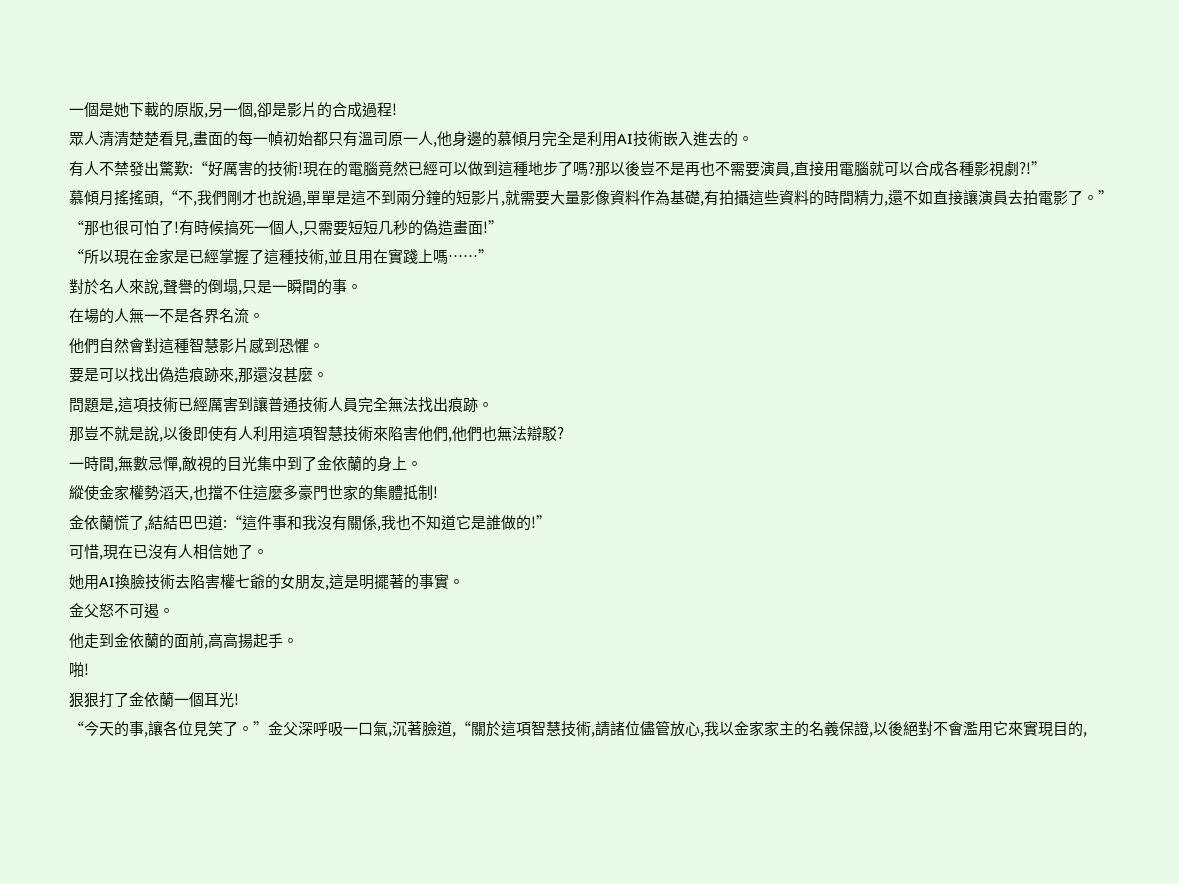一個是她下載的原版,另一個,卻是影片的合成過程!
眾人清清楚楚看見,畫面的每一幀初始都只有溫司原一人,他身邊的慕傾月完全是利用AI技術嵌入進去的。
有人不禁發出驚歎:“好厲害的技術!現在的電腦竟然已經可以做到這種地步了嗎?那以後豈不是再也不需要演員,直接用電腦就可以合成各種影視劇?!”
慕傾月搖搖頭,“不,我們剛才也說過,單單是這不到兩分鐘的短影片,就需要大量影像資料作為基礎,有拍攝這些資料的時間精力,還不如直接讓演員去拍電影了。”
“那也很可怕了!有時候搞死一個人,只需要短短几秒的偽造畫面!”
“所以現在金家是已經掌握了這種技術,並且用在實踐上嗎……”
對於名人來說,聲譽的倒塌,只是一瞬間的事。
在場的人無一不是各界名流。
他們自然會對這種智慧影片感到恐懼。
要是可以找出偽造痕跡來,那還沒甚麼。
問題是,這項技術已經厲害到讓普通技術人員完全無法找出痕跡。
那豈不就是說,以後即使有人利用這項智慧技術來陷害他們,他們也無法辯駁?
一時間,無數忌憚,敵視的目光集中到了金依蘭的身上。
縱使金家權勢滔天,也擋不住這麼多豪門世家的集體抵制!
金依蘭慌了,結結巴巴道:“這件事和我沒有關係,我也不知道它是誰做的!”
可惜,現在已沒有人相信她了。
她用AI換臉技術去陷害權七爺的女朋友,這是明擺著的事實。
金父怒不可遏。
他走到金依蘭的面前,高高揚起手。
啪!
狠狠打了金依蘭一個耳光!
“今天的事,讓各位見笑了。”金父深呼吸一口氣,沉著臉道,“關於這項智慧技術,請諸位儘管放心,我以金家家主的名義保證,以後絕對不會濫用它來實現目的,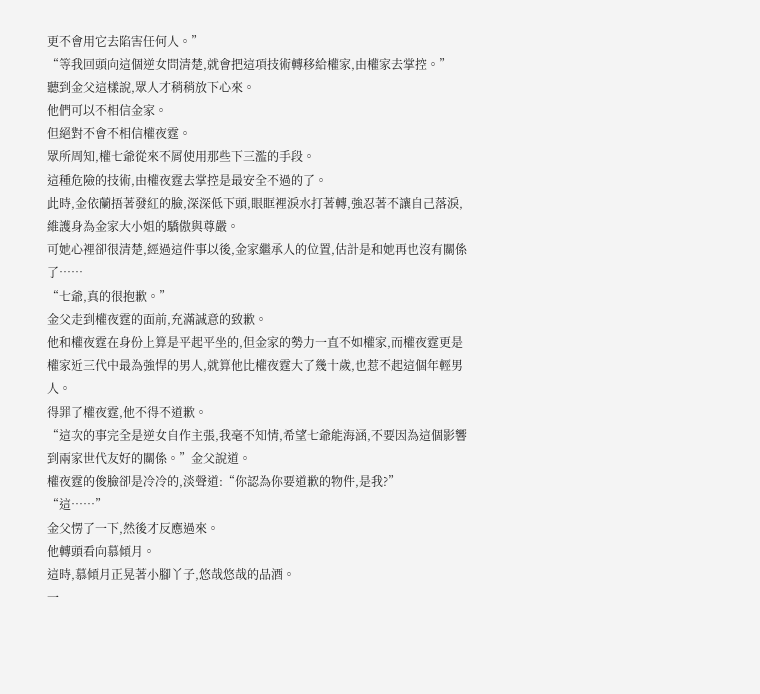更不會用它去陷害任何人。”
“等我回頭向這個逆女問清楚,就會把這項技術轉移給權家,由權家去掌控。”
聽到金父這樣說,眾人才稍稍放下心來。
他們可以不相信金家。
但絕對不會不相信權夜霆。
眾所周知,權七爺從來不屑使用那些下三濫的手段。
這種危險的技術,由權夜霆去掌控是最安全不過的了。
此時,金依蘭捂著發紅的臉,深深低下頭,眼眶裡淚水打著轉,強忍著不讓自己落淚,維護身為金家大小姐的驕傲與尊嚴。
可她心裡卻很清楚,經過這件事以後,金家繼承人的位置,估計是和她再也沒有關係了……
“七爺,真的很抱歉。”
金父走到權夜霆的面前,充滿誠意的致歉。
他和權夜霆在身份上算是平起平坐的,但金家的勢力一直不如權家,而權夜霆更是權家近三代中最為強悍的男人,就算他比權夜霆大了幾十歲,也惹不起這個年輕男人。
得罪了權夜霆,他不得不道歉。
“這次的事完全是逆女自作主張,我毫不知情,希望七爺能海涵,不要因為這個影響到兩家世代友好的關係。”金父說道。
權夜霆的俊臉卻是冷冷的,淡聲道:“你認為你要道歉的物件,是我?”
“這……”
金父愣了一下,然後才反應過來。
他轉頭看向慕傾月。
這時,慕傾月正晃著小腳丫子,悠哉悠哉的品酒。
一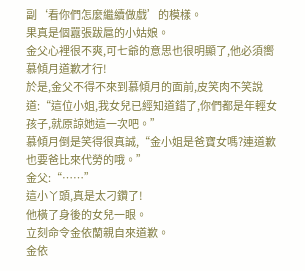副‘看你們怎麼繼續做戲’的模樣。
果真是個囂張跋扈的小姑娘。
金父心裡很不爽,可七爺的意思也很明顯了,他必須嚮慕傾月道歉才行!
於是,金父不得不來到慕傾月的面前,皮笑肉不笑說道:“這位小姐,我女兒已經知道錯了,你們都是年輕女孩子,就原諒她這一次吧。”
慕傾月倒是笑得很真誠,“金小姐是爸寶女嗎?連道歉也要爸比來代勞的哦。”
金父:“……”
這小丫頭,真是太刁鑽了!
他橫了身後的女兒一眼。
立刻命令金依蘭親自來道歉。
金依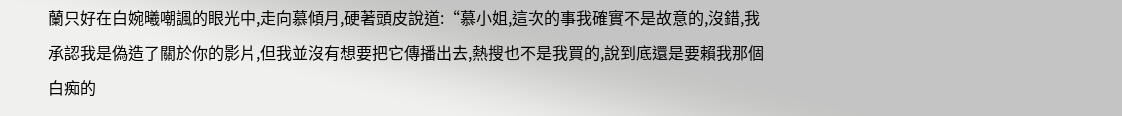蘭只好在白婉曦嘲諷的眼光中,走向慕傾月,硬著頭皮說道:“慕小姐,這次的事我確實不是故意的,沒錯,我承認我是偽造了關於你的影片,但我並沒有想要把它傳播出去,熱搜也不是我買的,說到底還是要賴我那個白痴的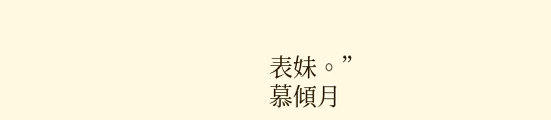表妹。”
慕傾月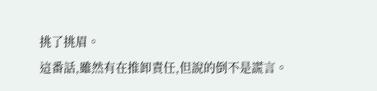挑了挑眉。
這番話,雖然有在推卸責任,但說的倒不是謊言。